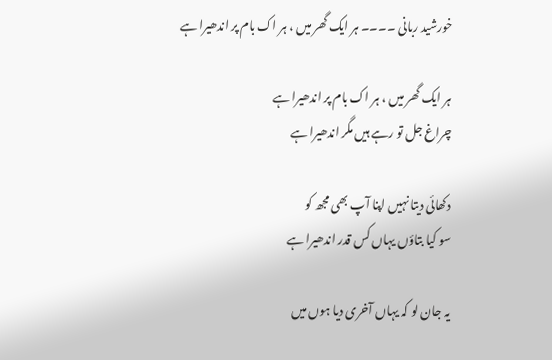خورشید ربانی ۔۔۔۔ ہر ایک گھر میں ، ہر اک بام پر اندھیرا ہے

ہر ایک گھر میں ، ہر اک بام پر اندھیرا ہے
چراغ جل تو رہے ہیں مگر اندھیرا ہے

دکھائی دیتا نہیں اپنا آپ بھی مجھ کو
سو کیا بتاؤں یہاں کس قدر اندھیرا ہے

یہ جان لو کہ یہاں آخری دیا ہوں میں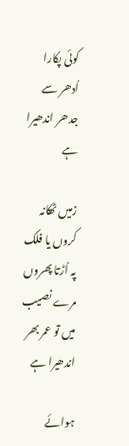کوئی پکارا اُدھر سے جدھر اندھیرا ہے

زمیں ٹھکانہ کروں یا فلک پہ اُڑتا پھروں
مرے نصیب میں تو عمر بھر اندھیرا ہے

ہوائے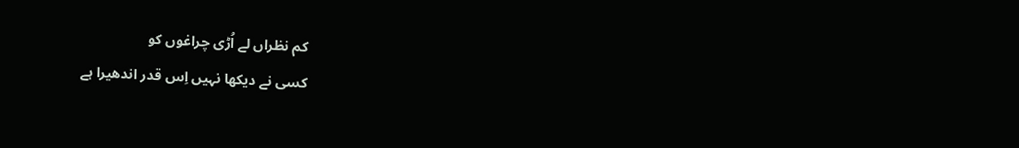کم نظراں لے اُڑی چراغوں کو
کسی نے دیکھا نہیں اِس قدر اندھیرا ہے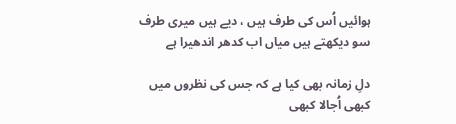ہوائیں اُس کی طرف ہیں ، دیے ہیں میری طرف
سو دیکھتے ہیں میاں اب کدھر اندھیرا ہے

دلِ زمانہ بھی کیا ہے کہ جس کی نظروں میں
کبھی اُجالا کبھی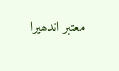معتبر اندھیرا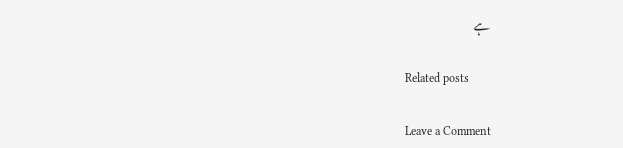ہے

Related posts

Leave a Comment